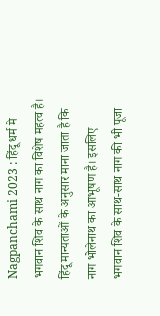Nagpanchami 2023 : हिंदू धर्म मे भगवान शिव के साथ नाग का विशेष महत्व है। हिंदू मान्यताओं के अनुसार माना जाता है कि नाग भोलेनाथ का आभूषण है। इसलिए भगवान शिव के साथ-साथ नाग की भी पूजा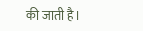की जाती है।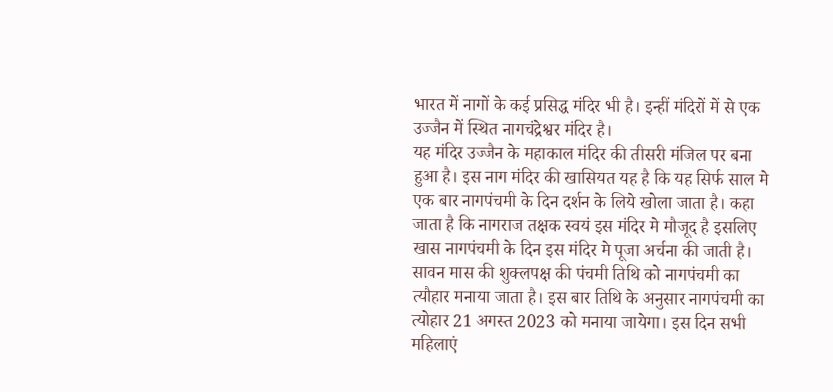भारत में नागों के कई प्रसिद्ध मंदिर भी है। इन्हीं मंदिरों में से एक उज्जैन में स्थित नागचंद्रेश्वर मंदिर है।
यह मंदिर उज्जैन के महाकाल मंदिर की तीसरी मंजिल पर बना हुआ है। इस नाग मंदिर की खासियत यह है कि यह सिर्फ साल मे एक बार नागपंचमी के दिन दर्शन के लिये खोला जाता है। कहा जाता है कि नागराज तक्षक स्वयं इस मंदिर मे मौजूद है इसलिए खास नागपंचमी के दिन इस मंदिर मे पूजा अर्चना की जाती है।
सावन मास की शुक्लपक्ष की पंचमी तिथि को नागपंचमी का त्यौहार मनाया जाता है। इस बार तिथि के अनुसार नागपंचमी का त्योहार 21 अगस्त 2023 को मनाया जायेगा। इस दिन सभी महिलाएं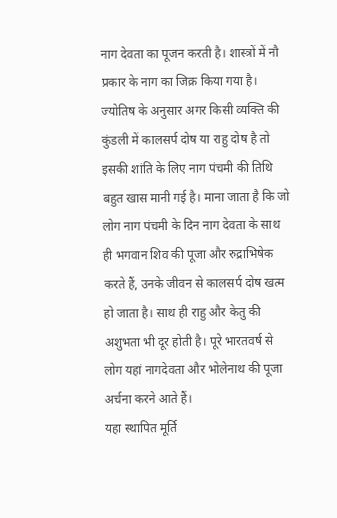नाग देवता का पूजन करती है। शास्त्रों में नौ प्रकार के नाग का जिक्र किया गया है। ज्योतिष के अनुसार अगर किसी व्यक्ति की कुंडली में कालसर्प दोष या राहु दोष है तो इसकी शांति के लिए नाग पंचमी की तिथि बहुत खास मानी गई है। माना जाता है कि जो लोग नाग पंचमी के दिन नाग देवता के साथ ही भगवान शिव की पूजा और रुद्राभिषेक करते हैं, उनके जीवन से कालसर्प दोष खत्म हो जाता है। साथ ही राहु और केतु की अशुभता भी दूर होती है। पूरे भारतवर्ष से लोग यहां नागदेवता और भोलेनाथ की पूजा अर्चना करने आते हैं।
यहा स्थापित मूर्ति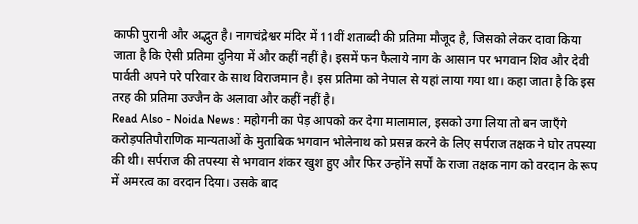काफी पुरानी और अद्भुत है। नागचंद्रेश्वर मंदिर में 11वीं शताब्दी की प्रतिमा मौजूद है, जिसको लेकर दावा किया जाता है कि ऐसी प्रतिमा दुनिया में और कहीं नहीं है। इसमें फन फैलाये नाग के आसान पर भगवान शिव और देवी पार्वती अपने परे परिवार के साथ विराजमान है। इस प्रतिमा को नेपाल से यहां लाया गया था। कहा जाता है कि इस तरह की प्रतिमा उज्जैन के अलावा और कहीं नहीं है।
Read Also - Noida News : महोगनी का पेड़ आपको कर देगा मालामाल, इसको उगा लिया तो बन जाएँगे करोड़पतिपौराणिक मान्यताओं के मुताबिक भगवान भोलेनाथ को प्रसन्न करने के लिए सर्पराज तक्षक ने घोर तपस्या की थी। सर्पराज की तपस्या से भगवान शंकर खुश हुए और फिर उन्होंने सर्पों के राजा तक्षक नाग को वरदान के रूप में अमरत्व का वरदान दिया। उसके बाद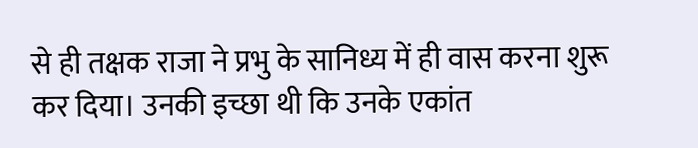से ही तक्षक राजा ने प्रभु के सानिध्य में ही वास करना शुरू कर दिया। उनकी इच्छा थी कि उनके एकांत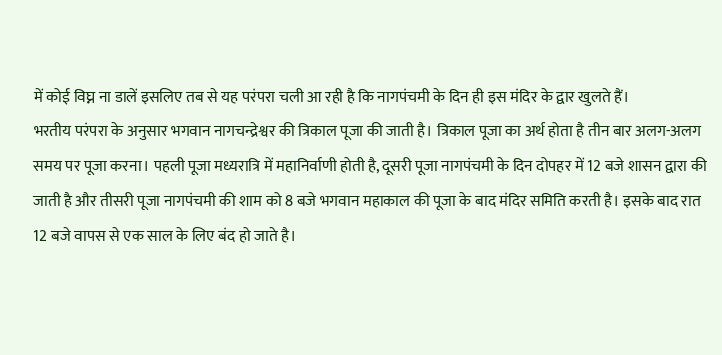में कोई विघ्न ना डालें इसलिए तब से यह परंपरा चली आ रही है कि नागपंचमी के दिन ही इस मंदिर के द्वार खुलते हैं।
भरतीय परंपरा के अनुसार भगवान नागचन्द्रेश्वर की त्रिकाल पूजा की जाती है। त्रिकाल पूजा का अर्थ होता है तीन बार अलग-अलग समय पर पूजा करना। पहली पूजा मध्यरात्रि में महानिर्वाणी होती है, दूसरी पूजा नागपंचमी के दिन दोपहर में 12 बजे शासन द्वारा की जाती है और तीसरी पूजा नागपंचमी की शाम को 8 बजे भगवान महाकाल की पूजा के बाद मंदिर समिति करती है। इसके बाद रात 12 बजे वापस से एक साल के लिए बंद हो जाते है।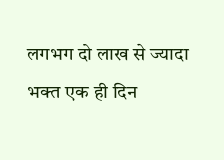लगभग दो लाख से ज्यादा भक्त एक ही दिन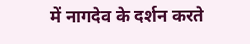में नागदेव के दर्शन करते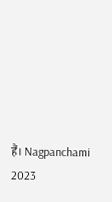हैं। Nagpanchami 2023